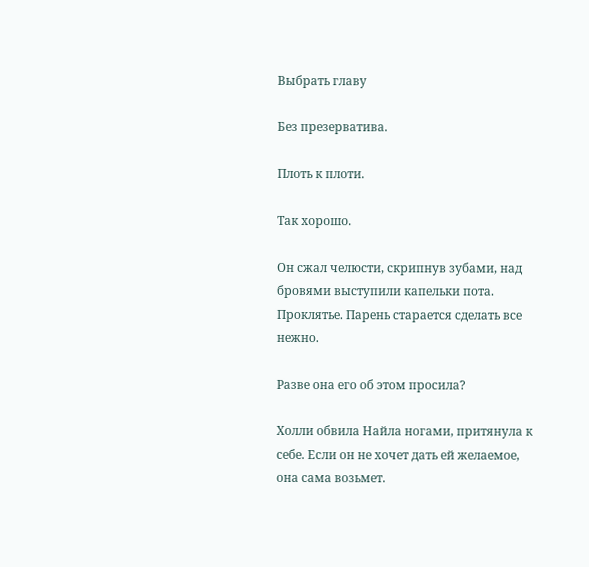Выбрать главу

Без презерватива.

Плоть к плоти.

Так хорошо.

Он сжал челюсти, скрипнув зубами, над бровями выступили капельки пота. Проклятье. Парень старается сделать все нежно.

Разве она его об этом просила?

Холли обвила Найла ногами, притянула к себе. Если он не хочет дать ей желаемое, она сама возьмет.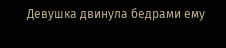Девушка двинула бедрами ему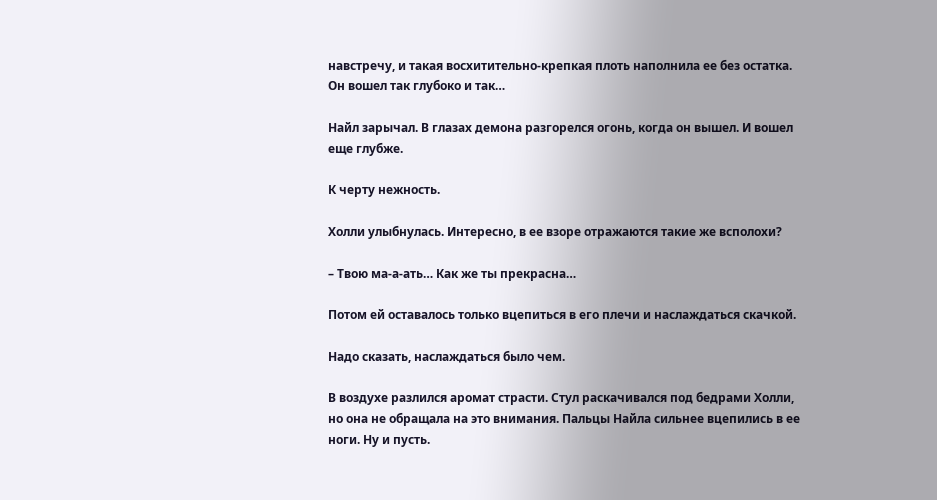навстречу, и такая восхитительно-крепкая плоть наполнила ее без остатка. Он вошел так глубоко и так…

Найл зарычал. В глазах демона разгорелся огонь, когда он вышел. И вошел еще глубже.

К черту нежность.

Холли улыбнулась. Интересно, в ее взоре отражаются такие же всполохи?

– Твою ма-а-ать… Как же ты прекрасна…

Потом ей оставалось только вцепиться в его плечи и наслаждаться скачкой.

Надо сказать, наслаждаться было чем.

В воздухе разлился аромат страсти. Стул раскачивался под бедрами Холли, но она не обращала на это внимания. Пальцы Найла сильнее вцепились в ее ноги. Ну и пусть.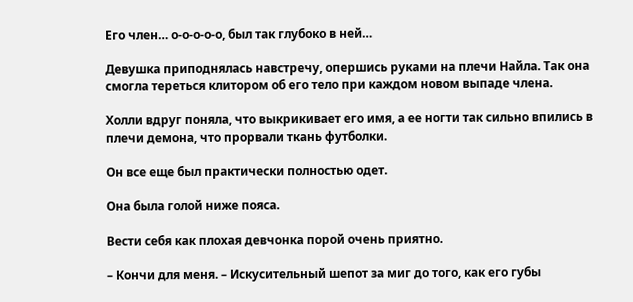Его член… о-о-о-о-о, был так глубоко в ней…

Девушка приподнялась навстречу, опершись руками на плечи Найла. Так она смогла тереться клитором об его тело при каждом новом выпаде члена.

Холли вдруг поняла, что выкрикивает его имя, а ее ногти так сильно впились в плечи демона, что прорвали ткань футболки.

Он все еще был практически полностью одет.

Она была голой ниже пояса.

Вести себя как плохая девчонка порой очень приятно.

– Кончи для меня. – Искусительный шепот за миг до того, как его губы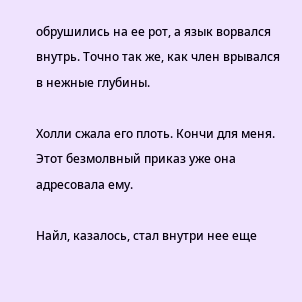обрушились на ее рот, а язык ворвался внутрь. Точно так же, как член врывался в нежные глубины.

Холли сжала его плоть. Кончи для меня. Этот безмолвный приказ уже она адресовала ему.

Найл, казалось, стал внутри нее еще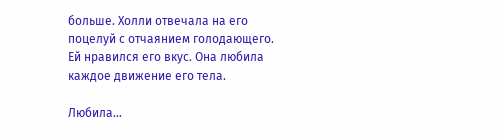больше. Холли отвечала на его поцелуй с отчаянием голодающего. Ей нравился его вкус. Она любила каждое движение его тела.

Любила…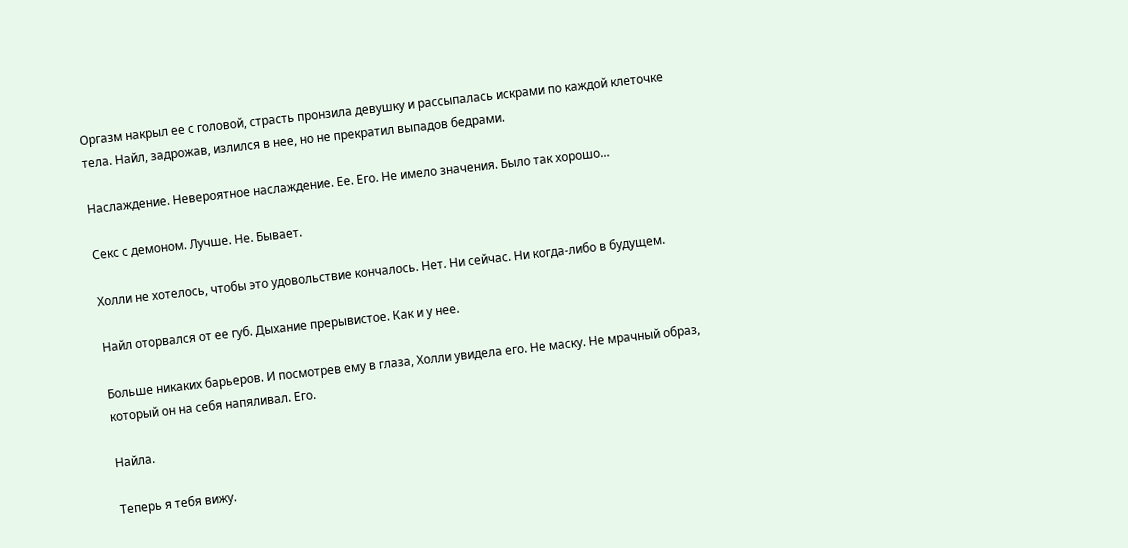Оргазм накрыл ее с головой, страсть пронзила девушку и рассыпалась искрами по каждой клеточке тела. Найл, задрожав, излился в нее, но не прекратил выпадов бедрами.

Наслаждение. Невероятное наслаждение. Ее. Его. Не имело значения. Было так хорошо…

Секс с демоном. Лучше. Не. Бывает.

Холли не хотелось, чтобы это удовольствие кончалось. Нет. Ни сейчас. Ни когда-либо в будущем.

Найл оторвался от ее губ. Дыхание прерывистое. Как и у нее.

Больше никаких барьеров. И посмотрев ему в глаза, Холли увидела его. Не маску. Не мрачный образ, который он на себя напяливал. Его.

Найла.

Теперь я тебя вижу.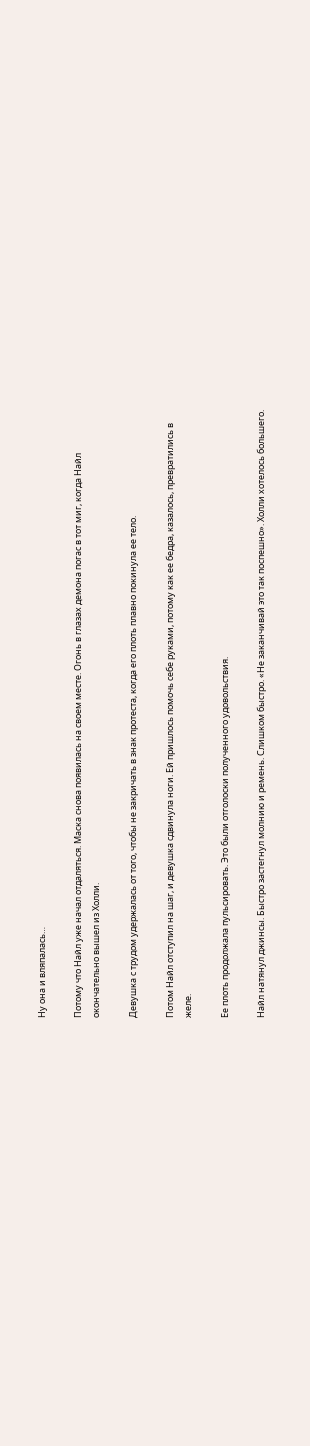Ну она и вляпалась…

Потому что Найл уже начал отдаляться. Маска снова появилась на своем месте. Огонь в глазах демона погас в тот миг, когда Найл окончательно вышел из Холли.

Девушка с трудом удержалась от того, чтобы не закричать в знак протеста, когда его плоть плавно покинула ее тело.

Потом Найл отступил на шаг, и девушка сдвинула ноги. Ей пришлось помочь себе руками, потому как ее бедра, казалось, превратились в желе.

Ее плоть продолжала пульсировать. Это были отголоски полученного удовольствия.

Найл натянул джинсы. Быстро застегнул молнию и ремень. Слишком быстро. «Не заканчивай это так поспешно». Холли хотелось большего.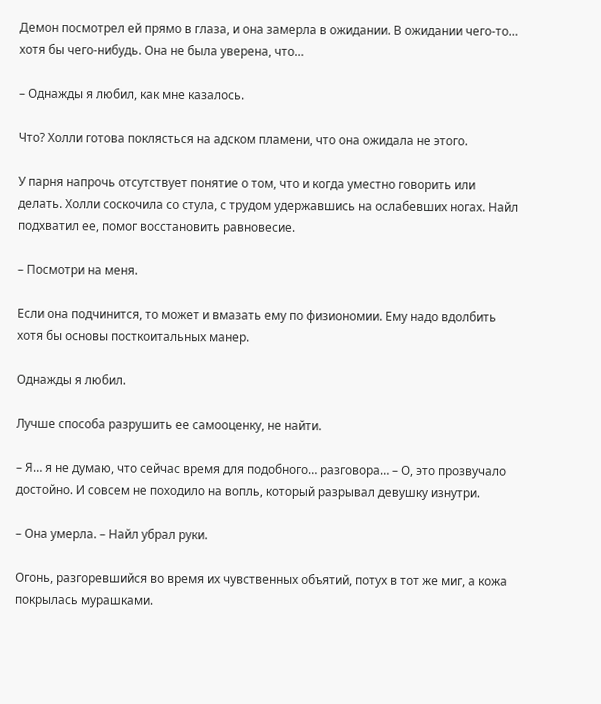Демон посмотрел ей прямо в глаза, и она замерла в ожидании. В ожидании чего-то… хотя бы чего-нибудь. Она не была уверена, что…

– Однажды я любил, как мне казалось.

Что? Холли готова поклясться на адском пламени, что она ожидала не этого.

У парня напрочь отсутствует понятие о том, что и когда уместно говорить или делать. Холли соскочила со стула, с трудом удержавшись на ослабевших ногах. Найл подхватил ее, помог восстановить равновесие.

– Посмотри на меня.

Если она подчинится, то может и вмазать ему по физиономии. Ему надо вдолбить хотя бы основы посткоитальных манер.

Однажды я любил.

Лучше способа разрушить ее самооценку, не найти.

– Я… я не думаю, что сейчас время для подобного… разговора… – О, это прозвучало достойно. И совсем не походило на вопль, который разрывал девушку изнутри.

– Она умерла. – Найл убрал руки.

Огонь, разгоревшийся во время их чувственных объятий, потух в тот же миг, а кожа покрылась мурашками.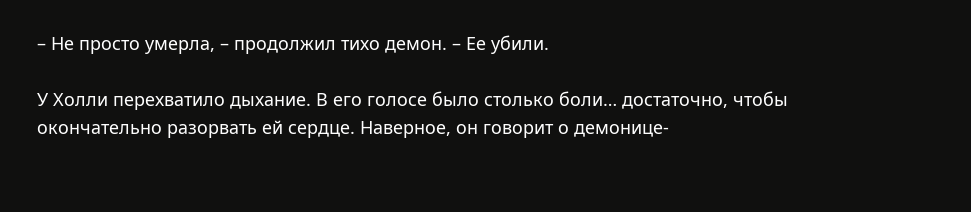– Не просто умерла, – продолжил тихо демон. – Ее убили.

У Холли перехватило дыхание. В его голосе было столько боли… достаточно, чтобы окончательно разорвать ей сердце. Наверное, он говорит о демонице-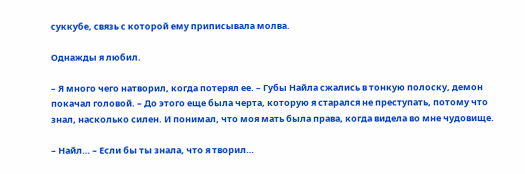суккубе, связь с которой ему приписывала молва.

Однажды я любил.

– Я много чего натворил, когда потерял ее. – Губы Найла сжались в тонкую полоску, демон покачал головой. – До этого еще была черта, которую я старался не преступать, потому что знал, насколько силен. И понимал, что моя мать была права, когда видела во мне чудовище.

– Найл… – Если бы ты знала, что я творил…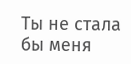Ты не стала бы меня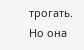трогать. Но она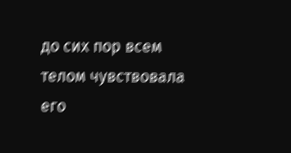до сих пор всем телом чувствовала его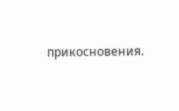прикосновения.